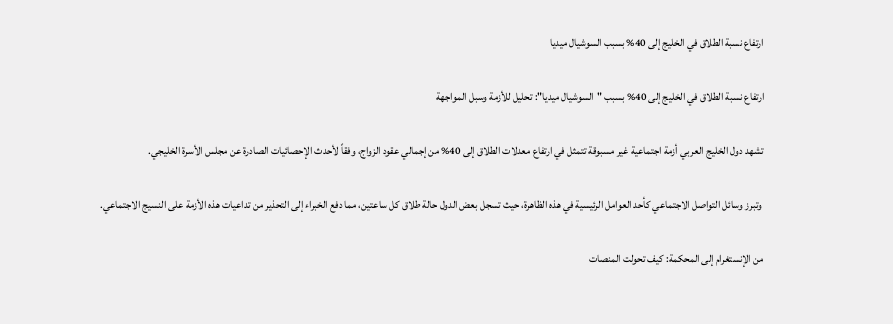ارتفاع نسبة الطلاق في الخليج إلى 40% بسبب السوشيال ميديا

ارتفاع نسبة الطلاق في الخليج إلى 40% بسبب "السوشيال ميديا": تحليل للأزمة وسبل المواجهة

تشهد دول الخليج العربي أزمة اجتماعية غير مسبوقة تتمثل في ارتفاع معدلات الطلاق إلى 40% من إجمالي عقود الزواج، وفقاً لأحدث الإحصائيات الصادرة عن مجلس الأسرة الخليجي.

 وتبرز وسائل التواصل الاجتماعي كأحد العوامل الرئيسية في هذه الظاهرة، حيث تسجل بعض الدول حالة طلاق كل ساعتين، مما دفع الخبراء إلى التحذير من تداعيات هذه الأزمة على النسيج الاجتماعي.

من الإنستغرام إلى المحكمة: كيف تحولت المنصات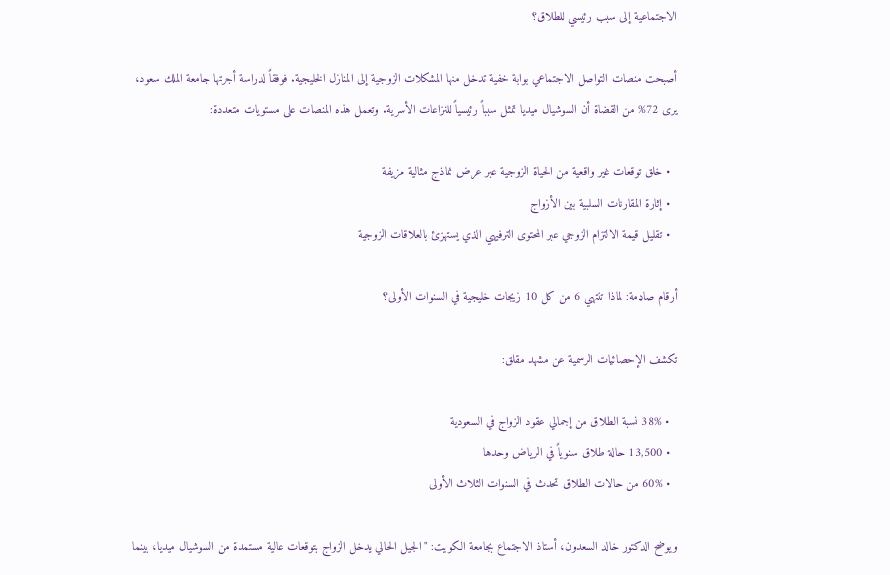الاجتماعية إلى سبب رئيسي للطلاق؟

أصبحت منصات التواصل الاجتماعي بوابة خفية تدخل منها المشكلات الزوجية إلى المنازل الخليجية. فوفقاً لدراسة أجرتها جامعة الملك سعود، يرى 72% من القضاة أن السوشيال ميديا تمثل سبباً رئيسياً للنزاعات الأسرية. وتعمل هذه المنصات على مستويات متعددة:

  • خلق توقعات غير واقعية من الحياة الزوجية عبر عرض نماذج مثالية مزيفة
  • إثارة المقارنات السلبية بين الأزواج
  • تقليل قيمة الالتزام الزوجي عبر المحتوى الترفيهي الذي يستهزئ بالعلاقات الزوجية

أرقام صاډمة: لماذا تنتهي 6 من كل 10 زيجات خليجية في السنوات الأولى؟

تكشف الإحصائيات الرسمية عن مشهد مقلق:

  • 38% نسبة الطلاق من إجمالي عقود الزواج في السعودية
  • 13,500 حالة طلاق سنوياً في الرياض وحدها
  • 60% من حالات الطلاق تحدث في السنوات الثلاث الأولى

ويوضح الدكتور خالد السعدون، أستاذ الاجتماع بجامعة الكويت: "الجيل الحالي يدخل الزواج بتوقعات عالية مستمدة من السوشيال ميديا، بينما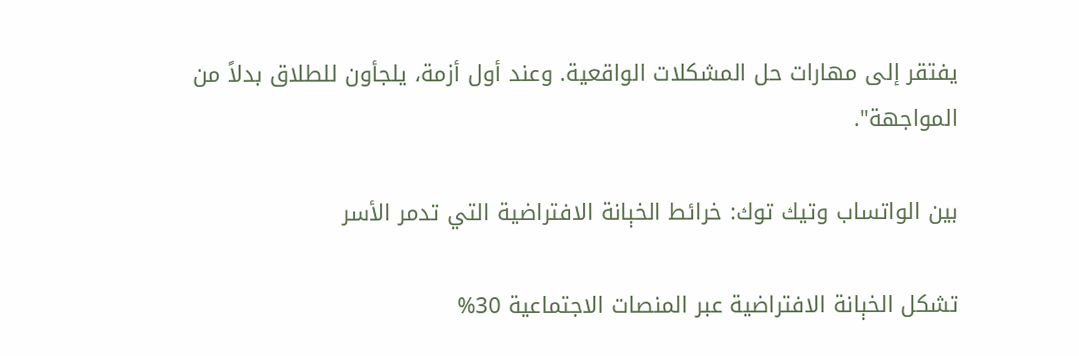يفتقر إلى مهارات حل المشكلات الواقعية. وعند أول أزمة، يلجأون للطلاق بدلاً من المواجهة".

بين الواتساب وتيك توك: خرائط الخېانة الافتراضية التي تدمر الأسر

تشكل الخېانة الافتراضية عبر المنصات الاجتماعية 30%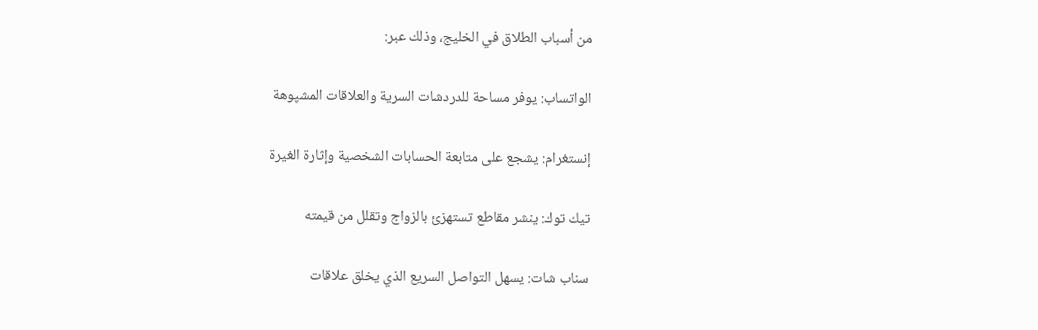من أسباب الطلاق في الخليج، وذلك عبر:

الواتساب: يوفر مساحة للدردشات السرية والعلاقات المشپوهة

إنستغرام: يشجع على متابعة الحسابات الشخصية وإثارة الغيرة

تيك توك: ينشر مقاطع تستهزئ بالزواج وتقلل من قيمته

سناب شات: يسهل التواصل السريع الذي يخلق علاقات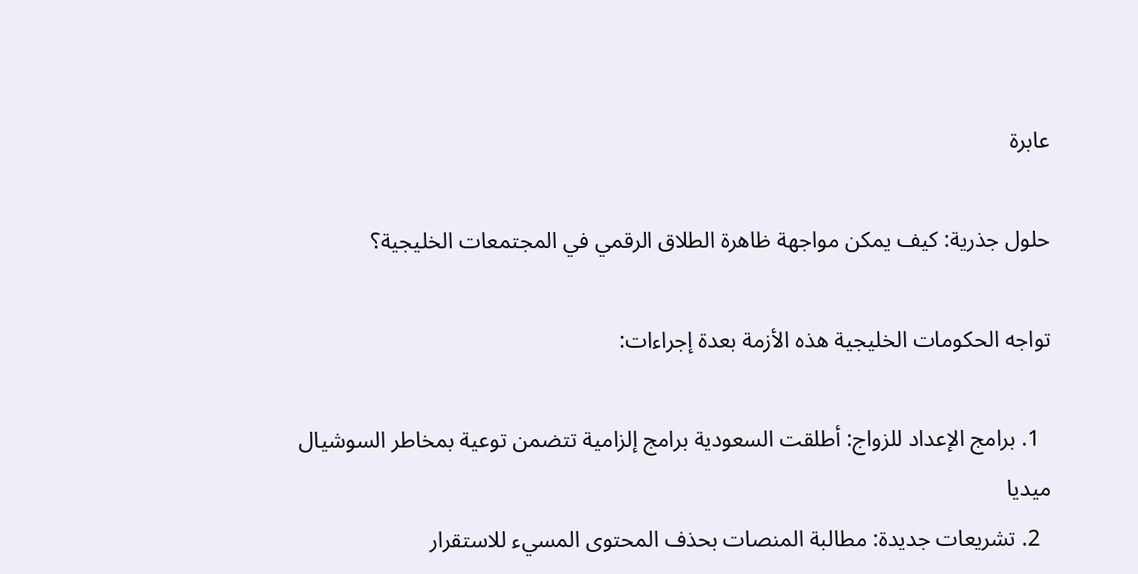عابرة

حلول جذرية: كيف يمكن مواجهة ظاهرة الطلاق الرقمي في المجتمعات الخليجية؟

تواجه الحكومات الخليجية هذه الأزمة بعدة إجراءات:

  1. برامج الإعداد للزواج: أطلقت السعودية برامج إلزامية تتضمن توعية بمخاطر السوشيال ميديا
  2. تشريعات جديدة: مطالبة المنصات بحذف المحتوى المسيء للاستقرار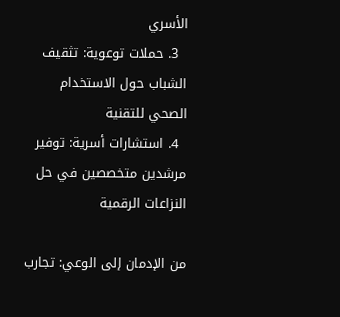الأسري
  3. حملات توعوية: تثقيف الشباب حول الاستخدام الصحي للتقنية
  4. استشارات أسرية: توفير مرشدين متخصصين في حل النزاعات الرقمية

من الإدمان إلى الوعي: تجارب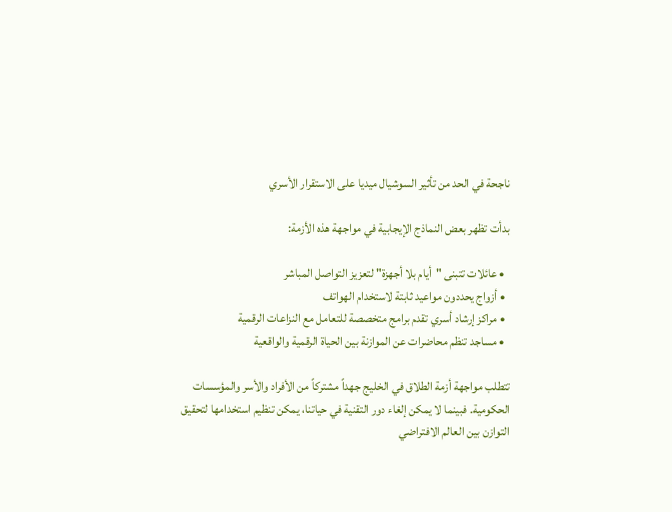ناجحة في الحد من تأثير السوشيال ميديا على الاستقرار الأسري

بدأت تظهر بعض النماذج الإيجابية في مواجهة هذه الأزمة:

  • عائلات تتبنى "أيام بلا أجهزة" لتعزيز التواصل المباشر
  • أزواج يحددون مواعيد ثابتة لاستخدام الهواتف
  • مراكز إرشاد أسري تقدم برامج متخصصة للتعامل مع النزاعات الرقمية
  • مساجد تنظم محاضرات عن الموازنة بين الحياة الرقمية والواقعية

تتطلب مواجهة أزمة الطلاق في الخليج جهداً مشتركاً من الأفراد والأسر والمؤسسات الحكومية. فبينما لا يمكن إلغاء دور التقنية في حياتنا، يمكن تنظيم استخدامها لتحقيق التوازن بين العالم الافتراضي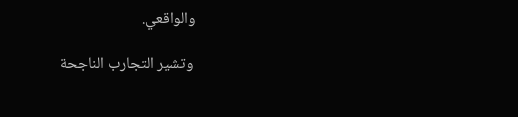والواقعي.

 وتشير التجارب الناجحة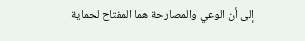إلى أن الوعي والمصارحة هما المفتاح لحماية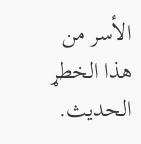الأسر من هذا الخطړ الحديث.